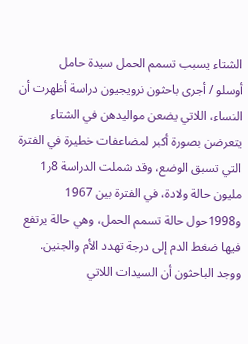الشتاء يسبب تسمم الحمل سيدة حامل
أوسلو / أجرى باحثون نرويجيون دراسة أظهرت أن النساء، اللاتي يضعن مواليدهن في الشتاء يتعرضن بصورة أكبر لمضاعفات خطيرة في الفترة التي تسبق الوضع، وقد شملت الدراسة 8ر1 مليون حالة ولادة، في الفترة بين 1967 و1998حول حالة تسمم الحمل، وهي حالة يرتفع فيها ضغط الدم إلى درجة تهدد الأم والجنين.
ووجد الباحثون أن السيدات اللاتي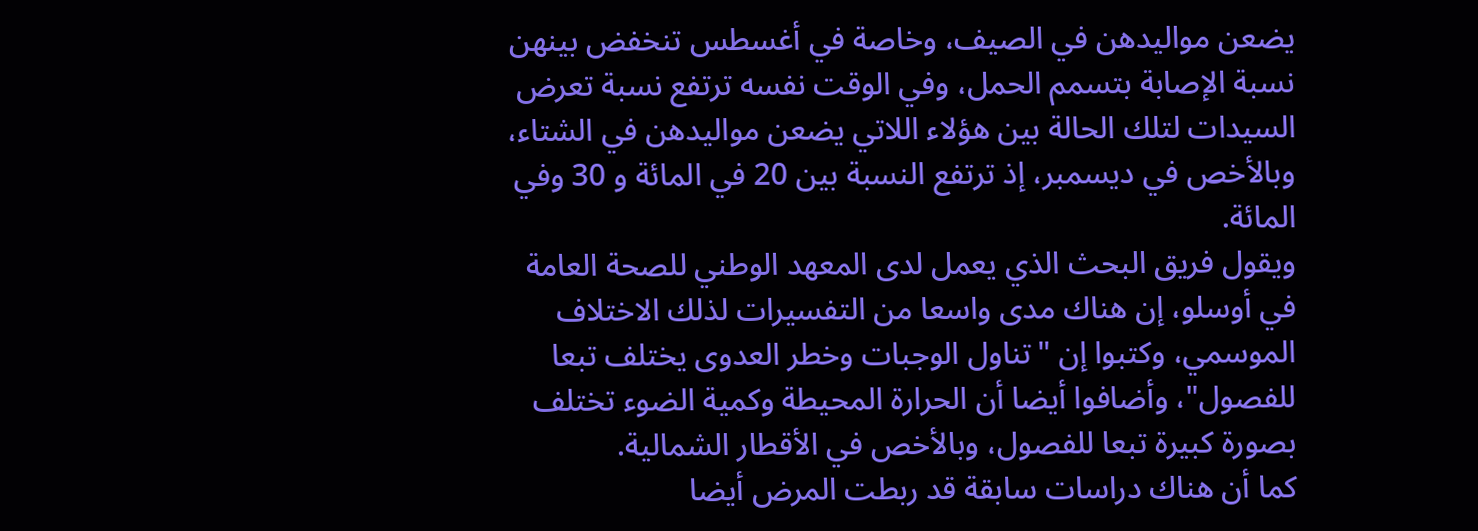يضعن مواليدهن في الصيف، وخاصة في أغسطس تنخفض بينهن نسبة الإصابة بتسمم الحمل، وفي الوقت نفسه ترتفع نسبة تعرض السيدات لتلك الحالة بين هؤلاء اللاتي يضعن مواليدهن في الشتاء، وبالأخص في ديسمبر، إذ ترتفع النسبة بين 20 في المائة و 30 وفي المائة.
ويقول فريق البحث الذي يعمل لدى المعهد الوطني للصحة العامة في أوسلو، إن هناك مدى واسعا من التفسيرات لذلك الاختلاف الموسمي، وكتبوا إن "تناول الوجبات وخطر العدوى يختلف تبعا للفصول"، وأضافوا أيضا أن الحرارة المحيطة وكمية الضوء تختلف بصورة كبيرة تبعا للفصول، وبالأخص في الأقطار الشمالية.
كما أن هناك دراسات سابقة قد ربطت المرض أيضا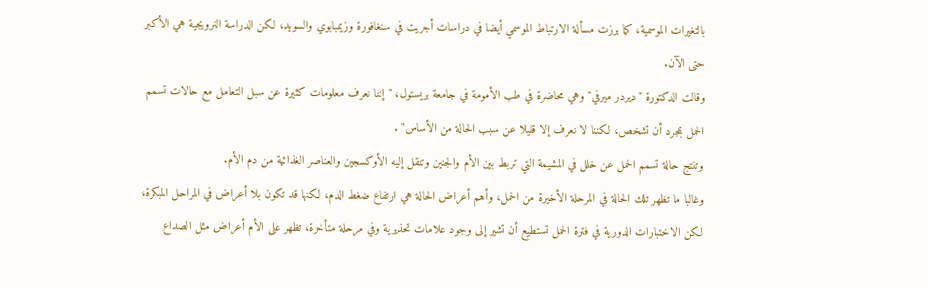بالتغيرات الموسمية، كما برزت مسألة الارتباط الموسمي أيضا في دراسات أجريت في سنغافورة وزيمبابوي والسويد، لكن الدراسة النرويجية هي الأكبر حتى الآن.
وقالت الدكتورة "ديردر ميرفي" وهي محاضرة في طب الأمومة في جامعة بريستول، "إننا نعرف معلومات كثيرة عن سبل التعامل مع حالات تسمم الحمل بمجرد أن تشخص، لكننا لا نعرف إلا قليلا عن سبب الحالة من الأساس" .
وتنتج حالة تسمم الحمل عن خلل في المشيمة التي تربط بين الأم والجنين وتنقل إليه الأوكسجين والعناصر الغذائية من دم الأم.
وغالبا ما تظهر تلك الحالة في المرحلة الأخيرة من الحمل، وأهم أعراض الحالة هي ارتفاع ضغط الدم، لكنها قد تكون بلا أعراض في المراحل المبكرة، لكن الاختبارات الدورية في فترة الحمل تستطيع أن تشير إلى وجود علامات تحذيرية وفي مرحلة متأخرة، تظهر على الأم أعراض مثل الصداع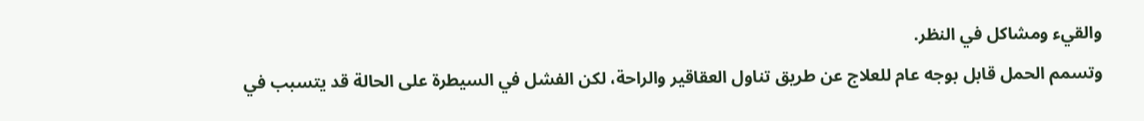والقيء ومشاكل في النظر.
وتسمم الحمل قابل بوجه عام للعلاج عن طريق تناول العقاقير والراحة، لكن الفشل في السيطرة على الحالة قد يتسبب في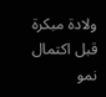ولادة مبكرة قبل اكتمال نمو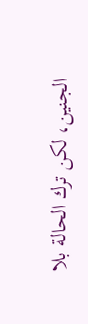الجنين، لكن ترك الحالة بلا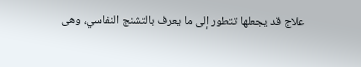علاج قد يجعلها تتطور إلى ما يعرف بالتشنج النفاسي، وهى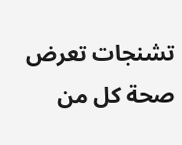تشنجات تعرض صحة كل من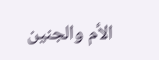الأم والجنين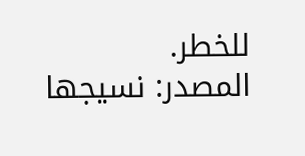للخطر.
المصدر: نسيجها